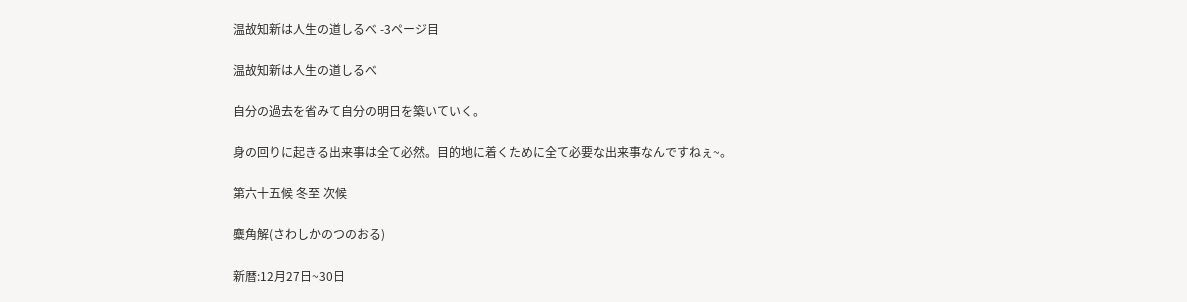温故知新は人生の道しるべ -3ページ目

温故知新は人生の道しるべ

自分の過去を省みて自分の明日を築いていく。

身の回りに起きる出来事は全て必然。目的地に着くために全て必要な出来事なんですねぇ~。

第六十五候 冬至 次候

麋角解(さわしかのつのおる)

新暦:12月27日~30日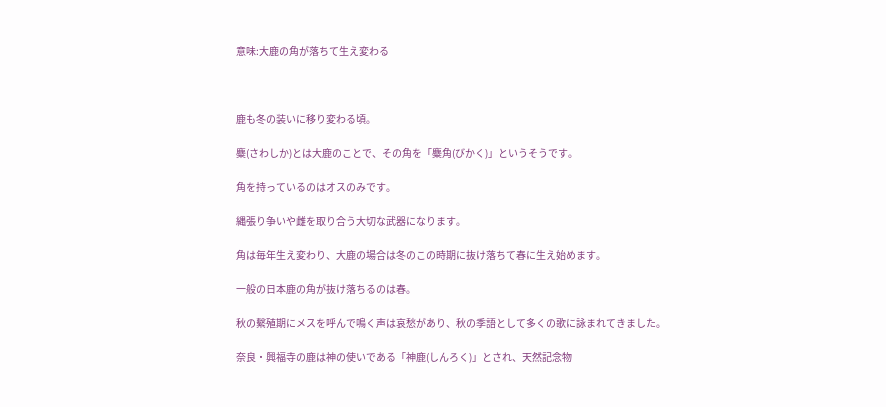意味:大鹿の角が落ちて生え変わる



鹿も冬の装いに移り変わる頃。

麋(さわしか)とは大鹿のことで、その角を「麋角(びかく)」というそうです。

角を持っているのはオスのみです。

縄張り争いや雌を取り合う大切な武器になります。

角は毎年生え変わり、大鹿の場合は冬のこの時期に抜け落ちて春に生え始めます。

一般の日本鹿の角が抜け落ちるのは春。

秋の繫殖期にメスを呼んで鳴く声は哀愁があり、秋の季語として多くの歌に詠まれてきました。

奈良・興福寺の鹿は神の使いである「神鹿(しんろく)」とされ、天然記念物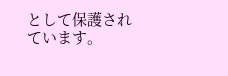として保護されています。